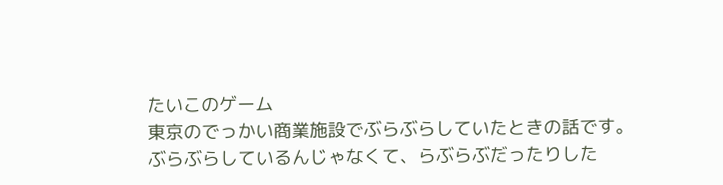たいこのゲーム
東京のでっかい商業施設でぶらぶらしていたときの話です。
ぶらぶらしているんじゃなくて、らぶらぶだったりした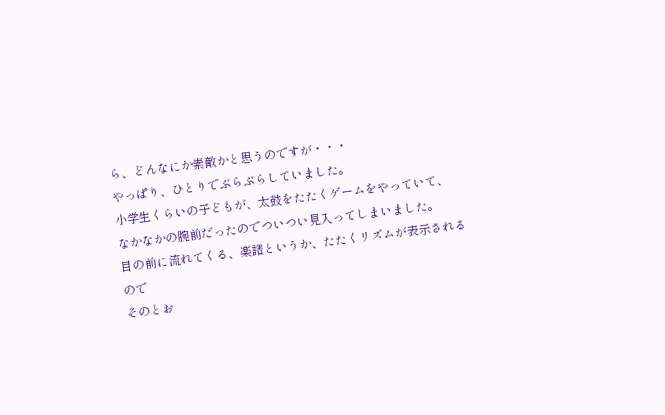ら、どんなにか素敵かと思うのですが・・・
やっぱり、ひとりでぶらぶらしていました。
小学生くらいの子どもが、太鼓をたたくゲームをやっていて、
なかなかの腕前だったのでついつい見入ってしまいました。
目の前に流れてくる、楽譜というか、たたくリズムが表示されるので
そのとお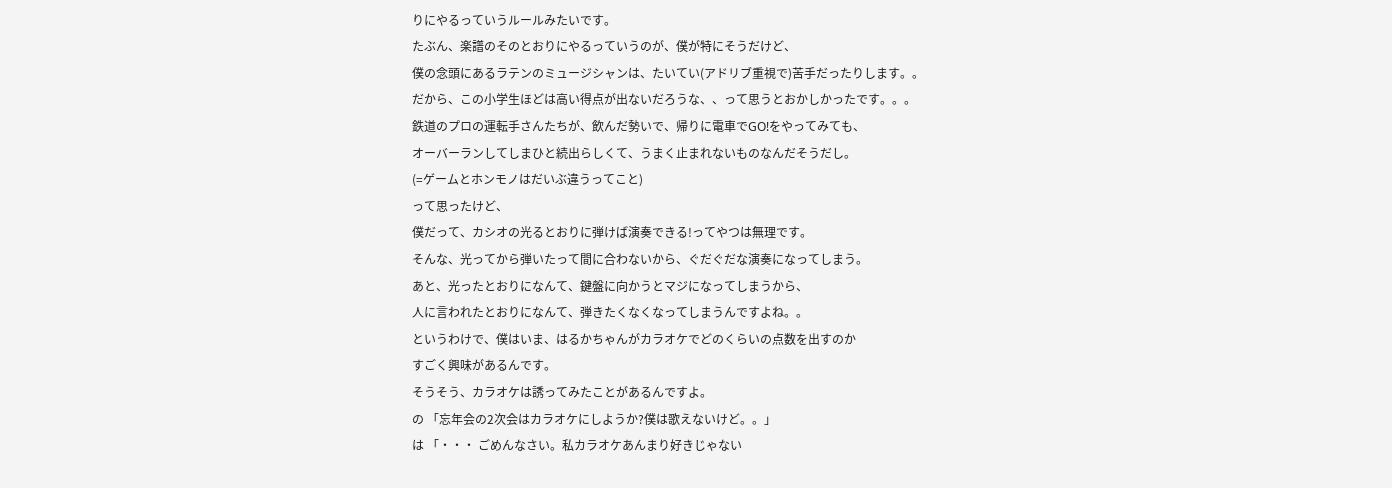りにやるっていうルールみたいです。
たぶん、楽譜のそのとおりにやるっていうのが、僕が特にそうだけど、
僕の念頭にあるラテンのミュージシャンは、たいてい(アドリブ重視で)苦手だったりします。。
だから、この小学生ほどは高い得点が出ないだろうな、、って思うとおかしかったです。。。
鉄道のプロの運転手さんたちが、飲んだ勢いで、帰りに電車でGO!をやってみても、
オーバーランしてしまひと続出らしくて、うまく止まれないものなんだそうだし。
(=ゲームとホンモノはだいぶ違うってこと)
って思ったけど、
僕だって、カシオの光るとおりに弾けば演奏できる!ってやつは無理です。
そんな、光ってから弾いたって間に合わないから、ぐだぐだな演奏になってしまう。
あと、光ったとおりになんて、鍵盤に向かうとマジになってしまうから、
人に言われたとおりになんて、弾きたくなくなってしまうんですよね。。
というわけで、僕はいま、はるかちゃんがカラオケでどのくらいの点数を出すのか
すごく興味があるんです。
そうそう、カラオケは誘ってみたことがあるんですよ。
の 「忘年会の2次会はカラオケにしようか?僕は歌えないけど。。」
は 「・・・ ごめんなさい。私カラオケあんまり好きじゃない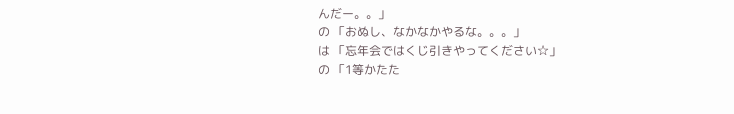んだー。。」
の 「おぬし、なかなかやるな。。。」
は 「忘年会ではくじ引きやってください☆」
の 「1等かたた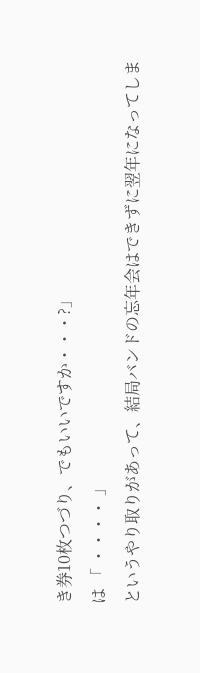き券10枚つづり、でもいいですか・・・?」
は 「 ・・・・ 」
というやり取りがあって、結局バンドの忘年会はできずに翌年になってしま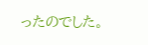ったのでした。